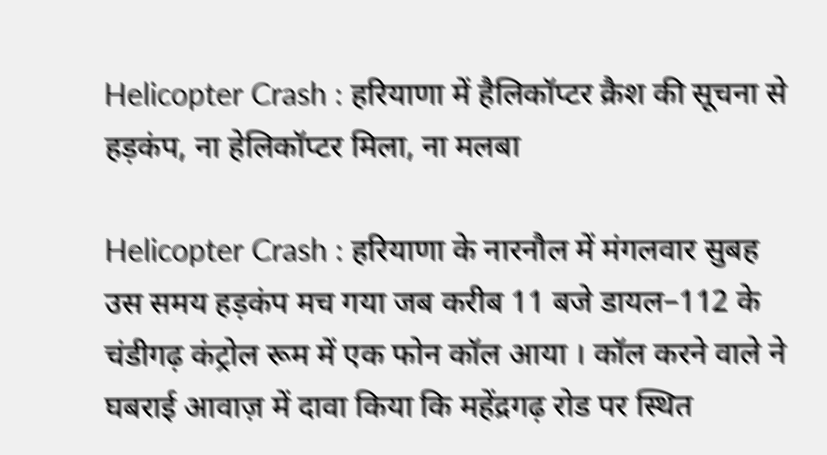Helicopter Crash : हरियाणा में हैलिकॉप्टर क्रैश की सूचना से हड़कंप, ना हेलिकॉप्टर मिला, ना मलबा

Helicopter Crash : हरियाणा के नारनौल में मंगलवार सुबह उस समय हड़कंप मच गया जब करीब 11 बजे डायल–112 के चंडीगढ़ कंट्रोल रूम में एक फोन कॉल आया । कॉल करने वाले ने घबराई आवाज़ में दावा किया कि महेंद्रगढ़ रोड पर स्थित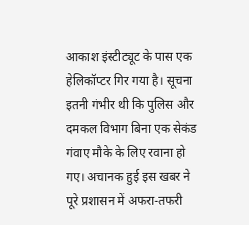आकाश इंस्टीट्यूट के पास एक हेलिकॉप्टर गिर गया है। सूचना इतनी गंभीर थी कि पुलिस और दमकल विभाग बिना एक सेकंड गंवाए मौके के लिए रवाना हो गए। अचानक हुई इस खबर ने पूरे प्रशासन में अफरा-तफरी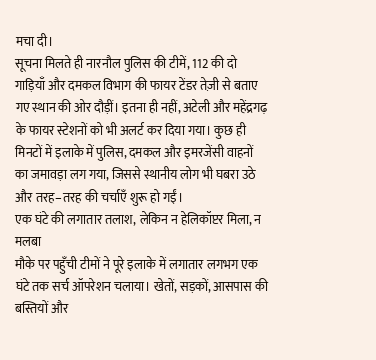मचा दी।
सूचना मिलते ही नारनौल पुलिस की टीमें, 112 की दो गाड़ियाँ और दमकल विभाग की फायर टेंडर तेज़ी से बताए गए स्थान की ओर दौड़ीं। इतना ही नहीं, अटेली और महेंद्रगढ़ के फायर स्टेशनों को भी अलर्ट कर दिया गया। कुछ ही मिनटों में इलाके में पुलिस, दमकल और इमरजेंसी वाहनों का जमावड़ा लग गया, जिससे स्थानीय लोग भी घबरा उठे और तरह–तरह की चर्चाएँ शुरू हो गईं।
एक घंटे की लगातार तलाश, लेकिन न हेलिकॉप्टर मिला, न मलबा
मौके पर पहुँची टीमों ने पूरे इलाके में लगातार लगभग एक घंटे तक सर्च ऑपरेशन चलाया। खेतों, सड़कों, आसपास की बस्तियों और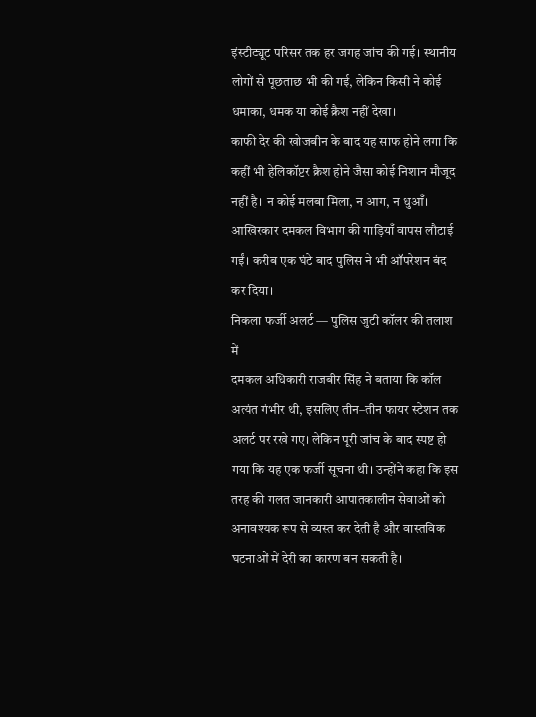इंस्टीट्यूट परिसर तक हर जगह जांच की गई। स्थानीय लोगों से पूछताछ भी की गई, लेकिन किसी ने कोई धमाका, धमक या कोई क्रैश नहीं देखा।
काफी देर की खोजबीन के बाद यह साफ होने लगा कि कहीं भी हेलिकॉप्टर क्रैश होने जैसा कोई निशान मौजूद नहीं है। न कोई मलबा मिला, न आग, न धुआँ। आखिरकार दमकल विभाग की गाड़ियाँ वापस लौटाई गईं। करीब एक घंटे बाद पुलिस ने भी ऑपरेशन बंद कर दिया।
निकला फर्जी अलर्ट — पुलिस जुटी कॉलर की तलाश में
दमकल अधिकारी राजबीर सिंह ने बताया कि कॉल अत्यंत गंभीर थी, इसलिए तीन–तीन फायर स्टेशन तक अलर्ट पर रखे गए। लेकिन पूरी जांच के बाद स्पष्ट हो गया कि यह एक फर्जी सूचना थी। उन्होंने कहा कि इस तरह की गलत जानकारी आपातकालीन सेवाओं को अनावश्यक रूप से व्यस्त कर देती है और वास्तविक घटनाओं में देरी का कारण बन सकती है।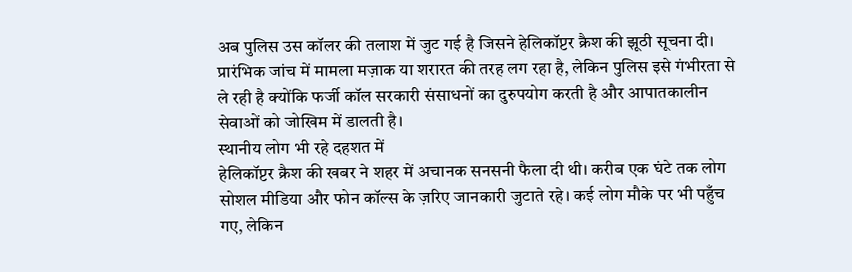अब पुलिस उस कॉलर की तलाश में जुट गई है जिसने हेलिकॉप्टर क्रैश की झूठी सूचना दी। प्रारंभिक जांच में मामला मज़ाक या शरारत की तरह लग रहा है, लेकिन पुलिस इसे गंभीरता से ले रही है क्योंकि फर्जी कॉल सरकारी संसाधनों का दुरुपयोग करती है और आपातकालीन सेवाओं को जोखिम में डालती है।
स्थानीय लोग भी रहे दहशत में
हेलिकॉप्टर क्रैश की खबर ने शहर में अचानक सनसनी फैला दी थी। करीब एक घंटे तक लोग सोशल मीडिया और फोन कॉल्स के ज़रिए जानकारी जुटाते रहे। कई लोग मौके पर भी पहुँच गए, लेकिन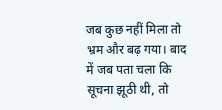जब कुछ नहीं मिला तो भ्रम और बढ़ गया। बाद में जब पता चला कि सूचना झूठी थी, तो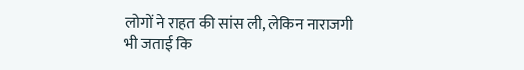लोगों ने राहत की सांस ली, लेकिन नाराजगी भी जताई कि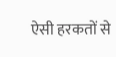ऐसी हरकतों से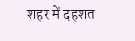शहर में दहशत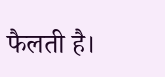फैलती है।